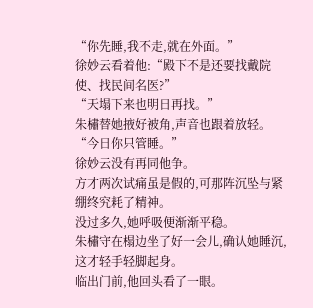“你先睡,我不走,就在外面。”
徐妙云看着他:“殿下不是还要找戴院使、找民间名医?”
“天塌下来也明日再找。”
朱橚替她掖好被角,声音也跟着放轻。
“今日你只管睡。”
徐妙云没有再同他争。
方才两次试痛虽是假的,可那阵沉坠与紧绷终究耗了精神。
没过多久,她呼吸便渐渐平稳。
朱橚守在榻边坐了好一会儿,确认她睡沉,这才轻手轻脚起身。
临出门前,他回头看了一眼。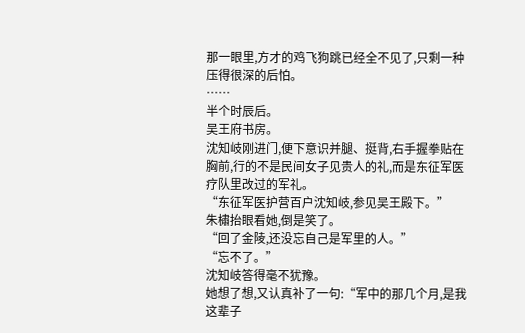那一眼里,方才的鸡飞狗跳已经全不见了,只剩一种压得很深的后怕。
……
半个时辰后。
吴王府书房。
沈知岐刚进门,便下意识并腿、挺背,右手握拳贴在胸前,行的不是民间女子见贵人的礼,而是东征军医疗队里改过的军礼。
“东征军医护营百户沈知岐,参见吴王殿下。”
朱橚抬眼看她,倒是笑了。
“回了金陵,还没忘自己是军里的人。”
“忘不了。”
沈知岐答得毫不犹豫。
她想了想,又认真补了一句:“军中的那几个月,是我这辈子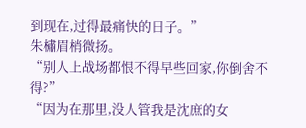到现在,过得最痛快的日子。”
朱橚眉梢微扬。
“别人上战场都恨不得早些回家,你倒舍不得?”
“因为在那里,没人管我是沈庶的女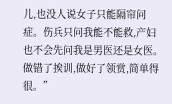儿,也没人说女子只能隔帘问症。伤兵只问我能不能救,产妇也不会先问我是男医还是女医。做错了挨训,做好了领赏,简单得很。”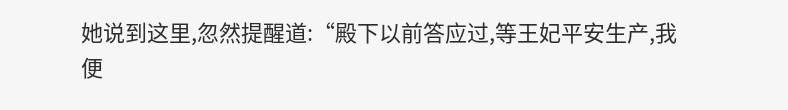她说到这里,忽然提醒道:“殿下以前答应过,等王妃平安生产,我便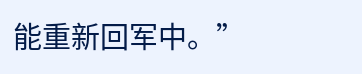能重新回军中。”